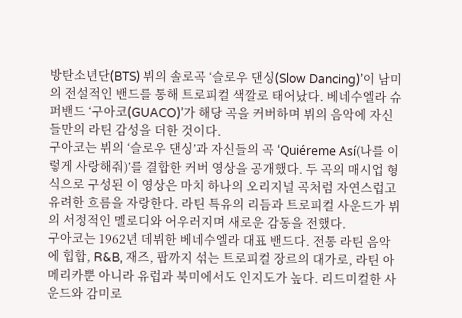방탄소년단(BTS) 뷔의 솔로곡 ‘슬로우 댄싱(Slow Dancing)’이 남미의 전설적인 밴드를 통해 트로피컬 색깔로 태어났다. 베네수엘라 슈퍼밴드 ‘구아코(GUACO)’가 해당 곡을 커버하며 뷔의 음악에 자신들만의 라틴 감성을 더한 것이다.
구아코는 뷔의 ‘슬로우 댄싱’과 자신들의 곡 ‘Quiéreme Así(나를 이렇게 사랑해줘)’를 결합한 커버 영상을 공개했다. 두 곡의 매시업 형식으로 구성된 이 영상은 마치 하나의 오리지널 곡처럼 자연스럽고 유려한 흐름을 자랑한다. 라틴 특유의 리듬과 트로피컬 사운드가 뷔의 서정적인 멜로디와 어우러지며 새로운 감동을 전했다.
구아코는 1962년 데뷔한 베네수엘라 대표 밴드다. 전통 라틴 음악에 힙합, R&B, 재즈, 팝까지 섞는 트로피컬 장르의 대가로, 라틴 아메리카뿐 아니라 유럽과 북미에서도 인지도가 높다. 리드미컬한 사운드와 감미로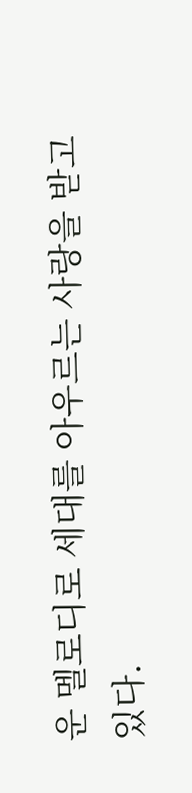운 멜로디로 세대를 아우르는 사랑을 받고 있다.